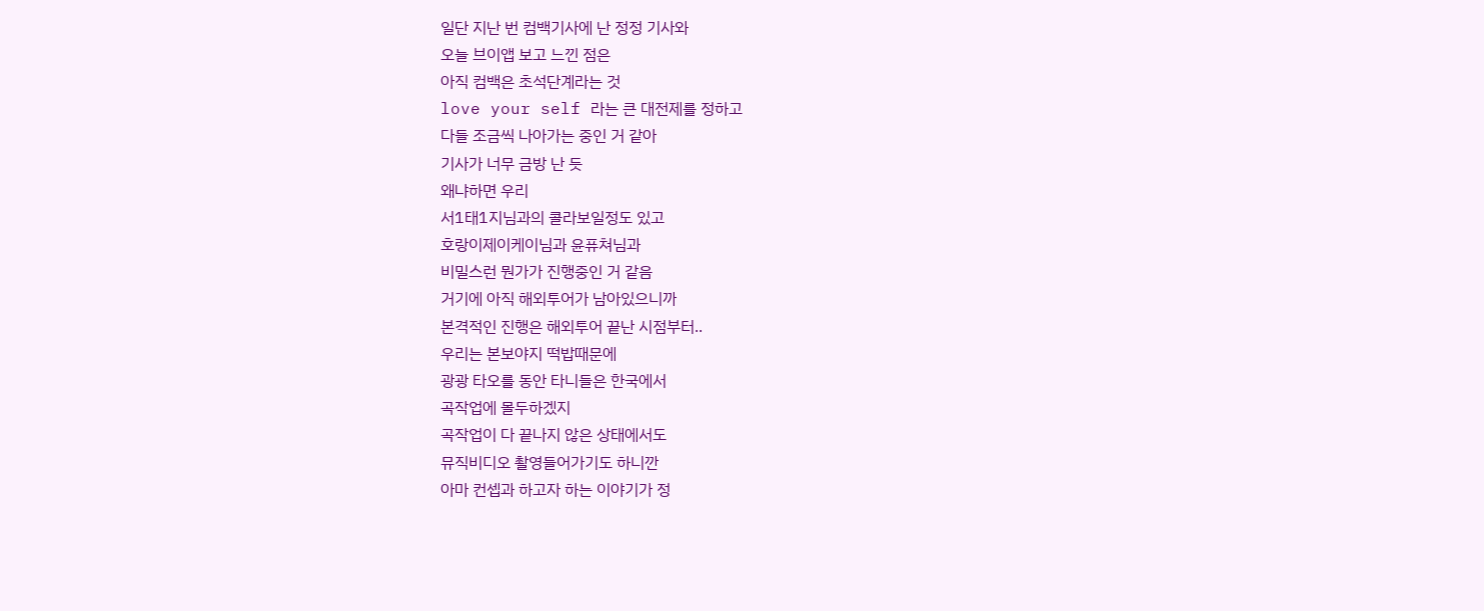일단 지난 번 컴백기사에 난 정정 기사와
오늘 브이앱 보고 느낀 점은
아직 컴백은 초석단계라는 것
love your self 라는 큰 대전제를 정하고
다들 조금씩 나아가는 중인 거 같아
기사가 너무 금방 난 듯
왜냐하면 우리
서1태1지님과의 콜라보일정도 있고
호랑이제이케이님과 윤퓨쳐님과
비밀스런 뭔가가 진행중인 거 같음
거기에 아직 해외투어가 남아있으니까
본격적인 진행은 해외투어 끝난 시점부터..
우리는 본보야지 떡밥때문에
광광 타오를 동안 타니들은 한국에서
곡작업에 몰두하겠지
곡작업이 다 끝나지 않은 상태에서도
뮤직비디오 촬영들어가기도 하니깐
아마 컨셉과 하고자 하는 이야기가 정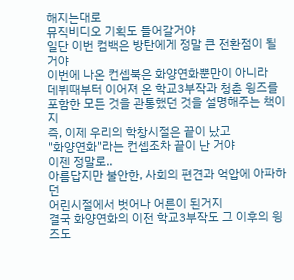해지는대로
뮤직비디오 기획도 들어갈거야
일단 이번 컴백은 방탄에게 정말 큰 전환점이 될거야
이번에 나온 컨셉북은 화양연화뿐만이 아니라
데뷔때부터 이어져 온 학교3부작과 청춘 윙즈를
포함한 모든 것을 관통했던 것을 설명해주는 책이지
즉, 이제 우리의 학창시절은 끝이 났고
"화양연화"라는 컨셉조차 끝이 난 거야
이젠 정말로..
아름답지만 불안한, 사회의 편견과 억압에 아파하던
어린시절에서 벗어나 어른이 된거지
결국 화양연화의 이전 학교3부작도 그 이후의 윙즈도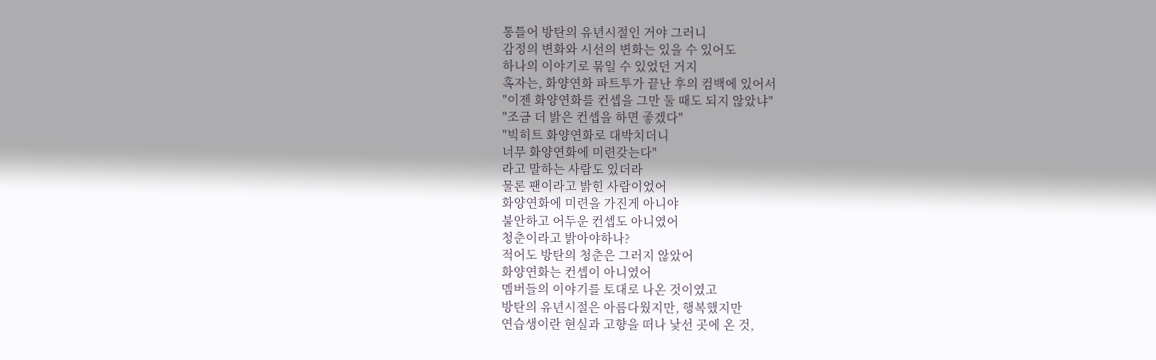통틀어 방탄의 유년시절인 거야 그러니
감정의 변화와 시선의 변화는 있을 수 있어도
하나의 이야기로 묶일 수 있었던 거지
혹자는, 화양연화 파트투가 끝난 후의 컴백에 있어서
"이젠 화양연화를 컨셉을 그만 둘 때도 되지 않았냐"
"조금 더 밝은 컨셉을 하면 좋겠다"
"빅히트 화양연화로 대박치더니
너무 화양연화에 미련갖는다"
라고 말하는 사람도 있더라
물론 팬이라고 밝힌 사람이었어
화양연화에 미련을 가진게 아니야
불안하고 어두운 컨셉도 아니였어
청춘이라고 밝아야하나?
적어도 방탄의 청춘은 그러지 않았어
화양연화는 컨셉이 아니였어
멤버들의 이야기를 토대로 나온 것이였고
방탄의 유년시절은 아름다웠지만, 행복했지만
연습생이란 현실과 고향을 떠나 낯선 곳에 온 것,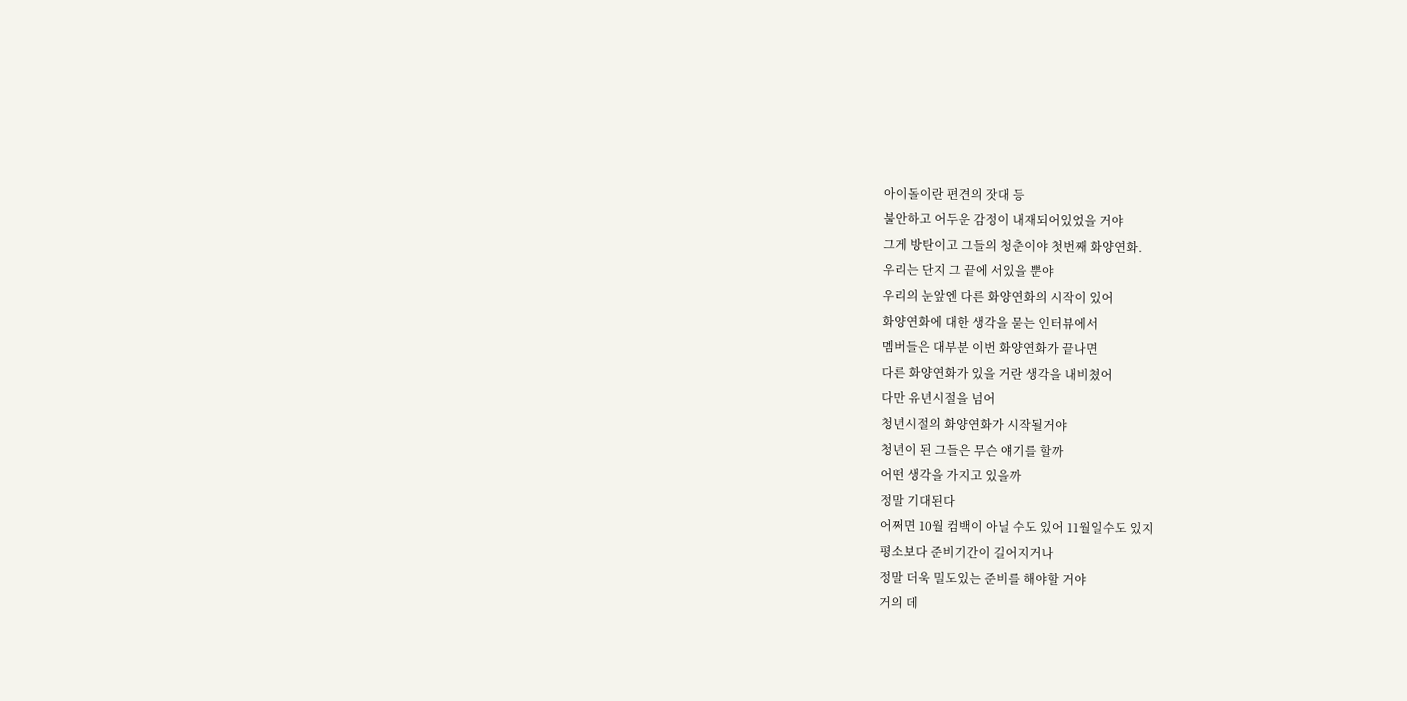아이돌이란 편견의 잣대 등
불안하고 어두운 감정이 내재되어있었을 거야
그게 방탄이고 그들의 청춘이야 첫번째 화양연화.
우리는 단지 그 끝에 서있을 뿐야
우리의 눈앞엔 다른 화양연화의 시작이 있어
화양연화에 대한 생각을 묻는 인터뷰에서
멤버들은 대부분 이번 화양연화가 끝나면
다른 화양연화가 있을 거란 생각을 내비쳤어
다만 유년시절을 넘어
청년시절의 화양연화가 시작될거야
청년이 된 그들은 무슨 얘기를 할까
어떤 생각을 가지고 있을까
정말 기대된다
어쩌면 10월 컴백이 아닐 수도 있어 11월일수도 있지
평소보다 준비기간이 길어지거나
정말 더욱 밀도있는 준비를 해야할 거야
거의 데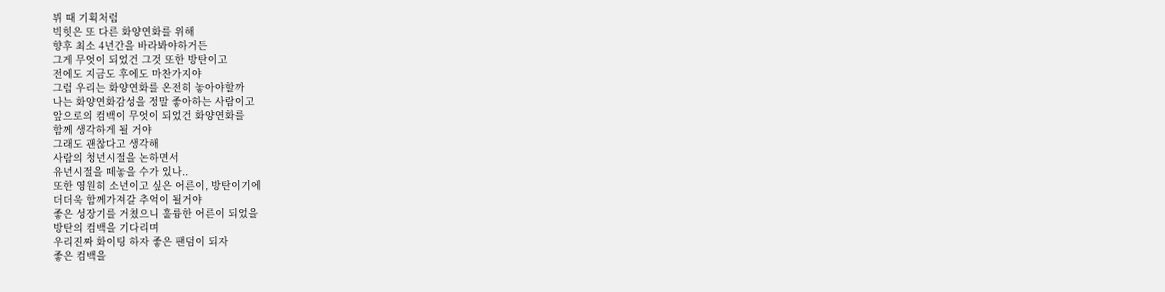뷔 때 기획처럼
빅힛은 또 다른 화양연화를 위해
향후 최소 4년간을 바라봐야하거든
그게 무엇이 되었건 그것 또한 방탄이고
전에도 지금도 후에도 마찬가지야
그럼 우리는 화양연화를 온전히 놓아야할까
나는 화양연화감성을 정말 좋아하는 사람이고
앞으로의 컴백이 무엇이 되었건 화양연화를
함께 생각하게 될 거야
그래도 괜찮다고 생각해
사람의 청년시절을 논하면서
유년시절을 떼놓을 수가 있나..
또한 영원히 소년이고 싶은 어른이, 방탄이기에
더더욱 함께가져갈 추억이 될거야
좋은 성장기를 거쳤으니 훌륭한 어른이 되었을
방탄의 컴백을 기다리며
우리진짜 화이팅 하자 좋은 팬덤이 되자
좋은 컴백을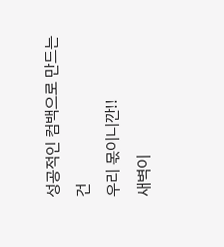성공적인 컴백으로 만드는 건
우리 몫이니깐!!
새벽이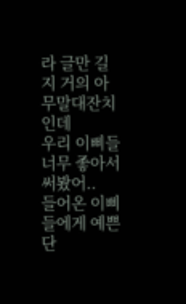라 글만 길지 거의 아무말대잔치인데
우리 이삐들 너무 좋아서 써봤어..
들어온 이삐들에게 예쁜 단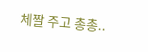체짤 주고 총총..